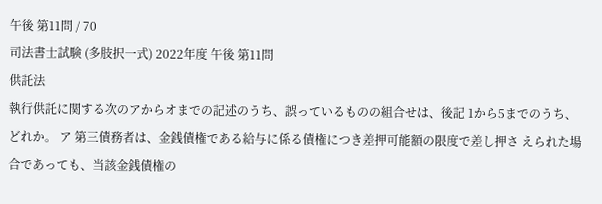午後 第11問 / 70
司法書士試験 (多肢択一式) 2022年度 午後 第11問
供託法
執行供託に関する次のアからオまでの記述のうち、誤っているものの組合せは、後記 1から5までのうち、どれか。 ア 第三債務者は、金銭債権である給与に係る債権につき差押可能額の限度で差し押さ えられた場合であっても、当該金銭債権の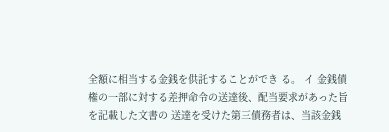全額に相当する金銭を供託することができ る。 イ 金銭債権の一部に対する差押命令の送達後、配当要求があった旨を記載した文書の 送達を受けた第三債務者は、当該金銭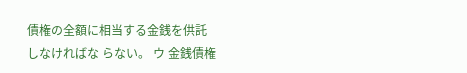債権の全額に相当する金銭を供託しなければな らない。 ウ 金銭債権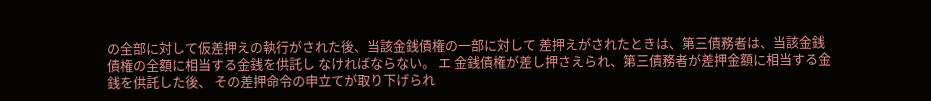の全部に対して仮差押えの執行がされた後、当該金銭債権の一部に対して 差押えがされたときは、第三債務者は、当該金銭債権の全額に相当する金銭を供託し なければならない。 エ 金銭債権が差し押さえられ、第三債務者が差押金額に相当する金銭を供託した後、 その差押命令の申立てが取り下げられ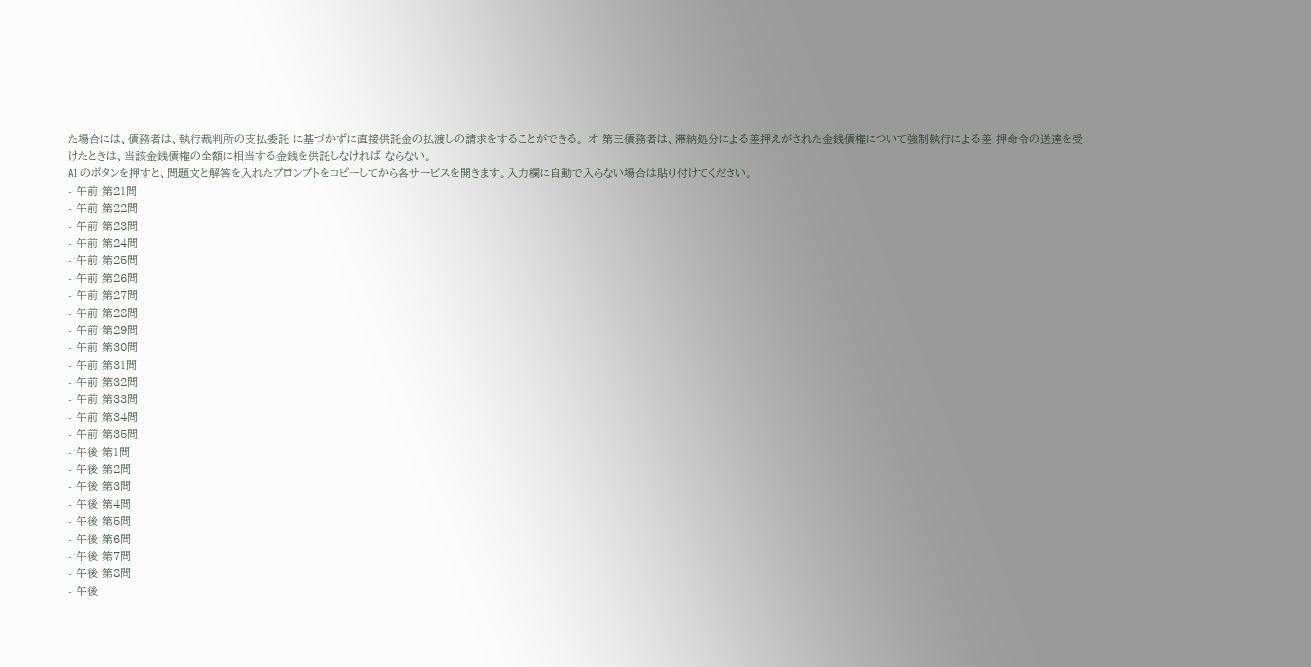た場合には、債務者は、執行裁判所の支払委託 に基づかずに直接供託金の払渡しの請求をすることができる。 オ 第三債務者は、滞納処分による差押えがされた金銭債権について強制執行による差 押命令の送達を受けたときは、当該金銭債権の全額に相当する金銭を供託しなければ ならない。
AI のボタンを押すと、問題文と解答を入れたプロンプトをコピーしてから各サービスを開きます。入力欄に自動で入らない場合は貼り付けてください。
- 午前 第21問
- 午前 第22問
- 午前 第23問
- 午前 第24問
- 午前 第25問
- 午前 第26問
- 午前 第27問
- 午前 第28問
- 午前 第29問
- 午前 第30問
- 午前 第31問
- 午前 第32問
- 午前 第33問
- 午前 第34問
- 午前 第35問
- 午後 第1問
- 午後 第2問
- 午後 第3問
- 午後 第4問
- 午後 第5問
- 午後 第6問
- 午後 第7問
- 午後 第8問
- 午後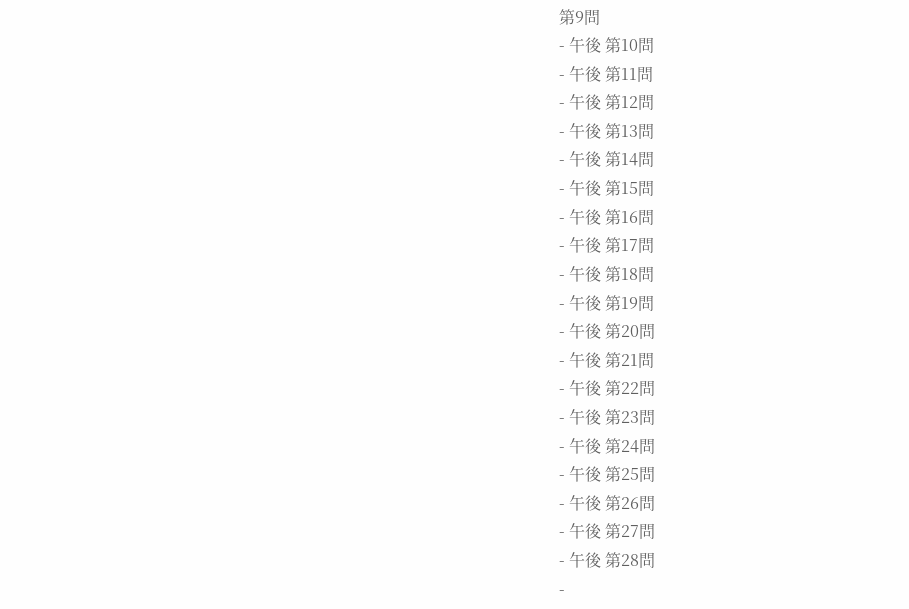第9問
- 午後 第10問
- 午後 第11問
- 午後 第12問
- 午後 第13問
- 午後 第14問
- 午後 第15問
- 午後 第16問
- 午後 第17問
- 午後 第18問
- 午後 第19問
- 午後 第20問
- 午後 第21問
- 午後 第22問
- 午後 第23問
- 午後 第24問
- 午後 第25問
- 午後 第26問
- 午後 第27問
- 午後 第28問
-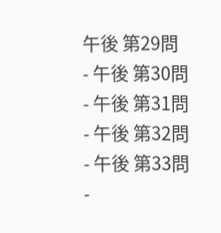午後 第29問
- 午後 第30問
- 午後 第31問
- 午後 第32問
- 午後 第33問
-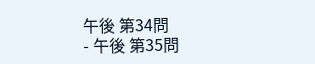午後 第34問
- 午後 第35問